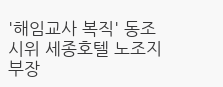'해임교사 복직' 동조 시위 세종호텔 노조지부장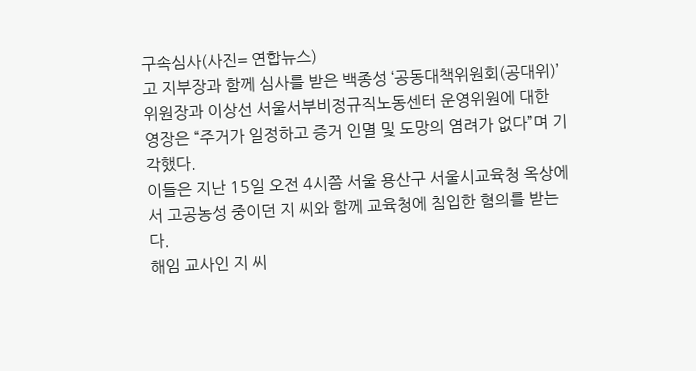구속심사(사진= 연합뉴스)
고 지부장과 함께 심사를 받은 백종성 ‘공동대책위원회(공대위)’ 위원장과 이상선 서울서부비정규직노동센터 운영위원에 대한 영장은 “주거가 일정하고 증거 인멸 및 도망의 염려가 없다”며 기각했다.
이들은 지난 15일 오전 4시쯤 서울 용산구 서울시교육청 옥상에서 고공농성 중이던 지 씨와 함께 교육청에 침입한 혐의를 받는다.
해임 교사인 지 씨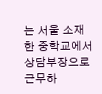는 서울 소재 한 중학교에서 상담부장으로 근무하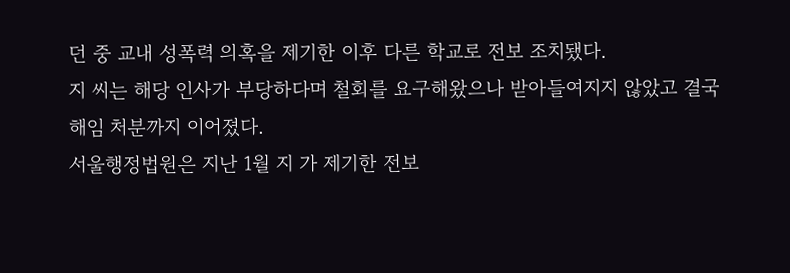던 중 교내 성폭력 의혹을 제기한 이후 다른 학교로 전보 조치됐다.
지 씨는 해당 인사가 부당하다며 철회를 요구해왔으나 받아들여지지 않았고 결국 해임 처분까지 이어졌다.
서울행정법원은 지난 1월 지 가 제기한 전보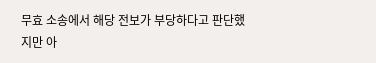무효 소송에서 해당 전보가 부당하다고 판단했지만 아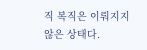직 복직은 이뤄지지 않은 상태다.